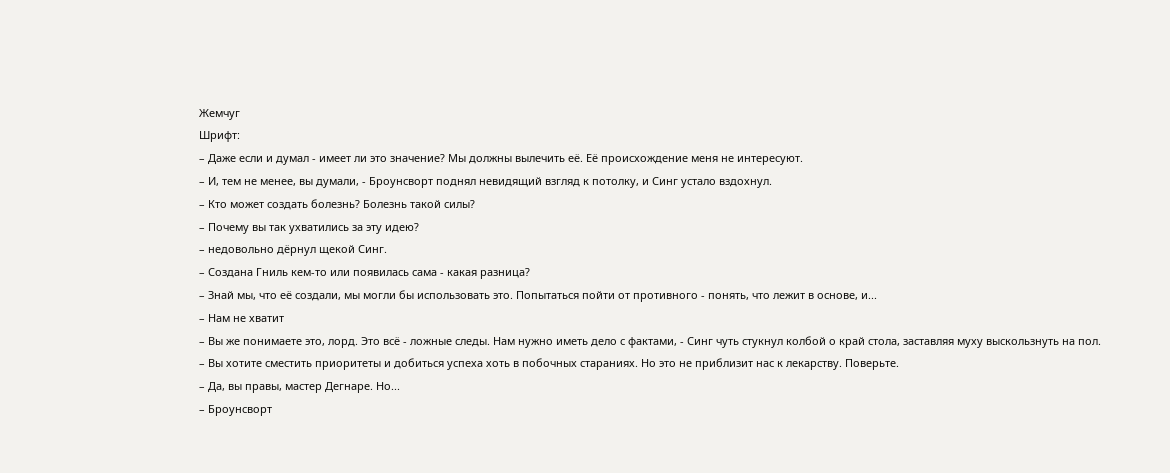Жемчуг
Шрифт:
– Даже если и думал - имеет ли это значение? Мы должны вылечить её. Её происхождение меня не интересуют.
– И, тем не менее, вы думали, - Броунсворт поднял невидящий взгляд к потолку, и Синг устало вздохнул.
– Кто может создать болезнь? Болезнь такой силы?
– Почему вы так ухватились за эту идею?
– недовольно дёрнул щекой Синг.
– Создана Гниль кем-то или появилась сама - какая разница?
– Знай мы, что её создали, мы могли бы использовать это. Попытаться пойти от противного - понять, что лежит в основе, и...
– Нам не хватит
– Вы же понимаете это, лорд. Это всё - ложные следы. Нам нужно иметь дело с фактами, - Синг чуть стукнул колбой о край стола, заставляя муху выскользнуть на пол.
– Вы хотите сместить приоритеты и добиться успеха хоть в побочных стараниях. Но это не приблизит нас к лекарству. Поверьте.
– Да, вы правы, мастер Дегнаре. Но...
– Броунсворт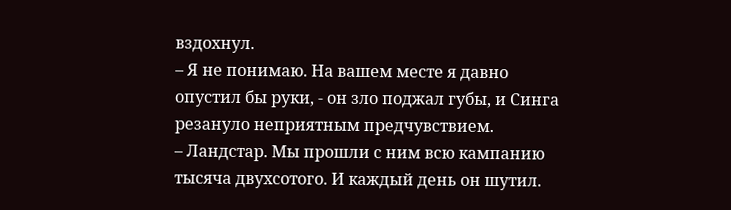вздохнул.
– Я не понимаю. На вашем месте я давно опустил бы руки, - он зло поджал губы, и Синга резануло неприятным предчувствием.
– Ландстар. Мы прошли с ним всю кампанию тысяча двухсотого. И каждый день он шутил.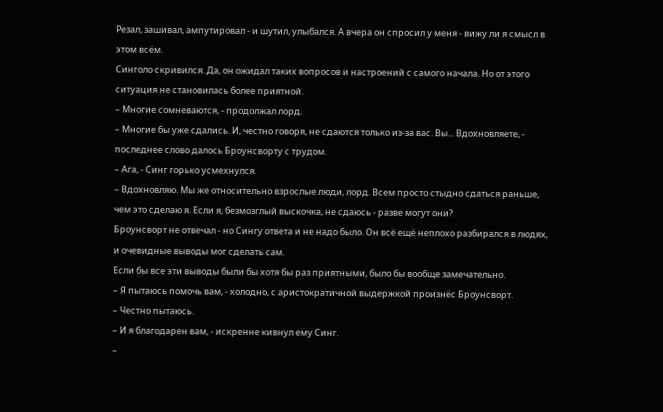Резал, зашивал, ампутировал - и шутил, улыбался. А вчера он спросил у меня - вижу ли я смысл в этом всём.
Синголо скривился. Да, он ожидал таких вопросов и настроений с самого начала. Но от этого ситуация не становилась более приятной.
– Многие сомневаются, - продолжал лорд.
– Многие бы уже сдались. И, честно говоря, не сдаются только из-за вас. Вы... Вдохновляете, - последнее слово далось Броунсворту с трудом.
– Ага, - Синг горько усмехнулся.
– Вдохновляю. Мы же относительно взрослые люди, лорд. Всем просто стыдно сдаться раньше, чем это сделаю я. Если я, безмозглый выскочка, не сдаюсь - разве могут они?
Броунсворт не отвечал - но Сингу ответа и не надо было. Он всё ещё неплохо разбирался в людях, и очевидные выводы мог сделать сам.
Если бы все эти выводы были бы хотя бы раз приятными, было бы вообще замечательно.
– Я пытаюсь помочь вам, - холодно, с аристократичной выдержкой произнёс Броунсворт.
– Честно пытаюсь.
– И я благодарен вам, - искренне кивнул ему Синг.
–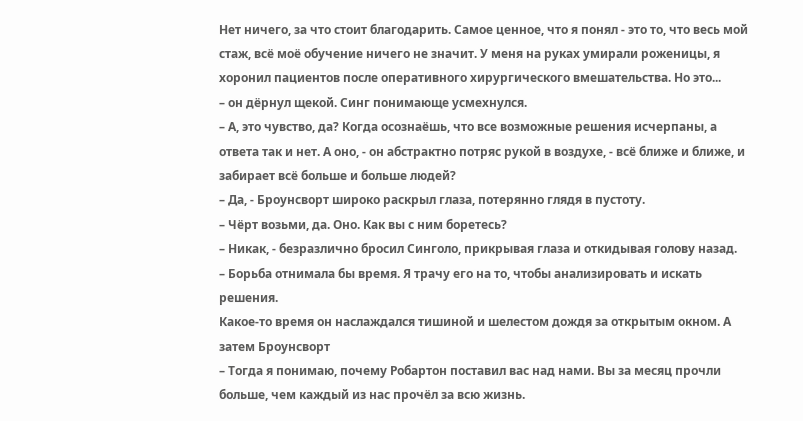Нет ничего, за что стоит благодарить. Самое ценное, что я понял - это то, что весь мой стаж, всё моё обучение ничего не значит. У меня на руках умирали роженицы, я хоронил пациентов после оперативного хирургического вмешательства. Но это...
– он дёрнул щекой. Синг понимающе усмехнулся.
– А, это чувство, да? Когда осознаёшь, что все возможные решения исчерпаны, а ответа так и нет. А оно, - он абстрактно потряс рукой в воздухе, - всё ближе и ближе, и забирает всё больше и больше людей?
– Да, - Броунсворт широко раскрыл глаза, потерянно глядя в пустоту.
– Чёрт возьми, да. Оно. Как вы с ним боретесь?
– Никак, - безразлично бросил Синголо, прикрывая глаза и откидывая голову назад.
– Борьба отнимала бы время. Я трачу его на то, чтобы анализировать и искать решения.
Какое-то время он наслаждался тишиной и шелестом дождя за открытым окном. А затем Броунсворт
– Тогда я понимаю, почему Робартон поставил вас над нами. Вы за месяц прочли больше, чем каждый из нас прочёл за всю жизнь.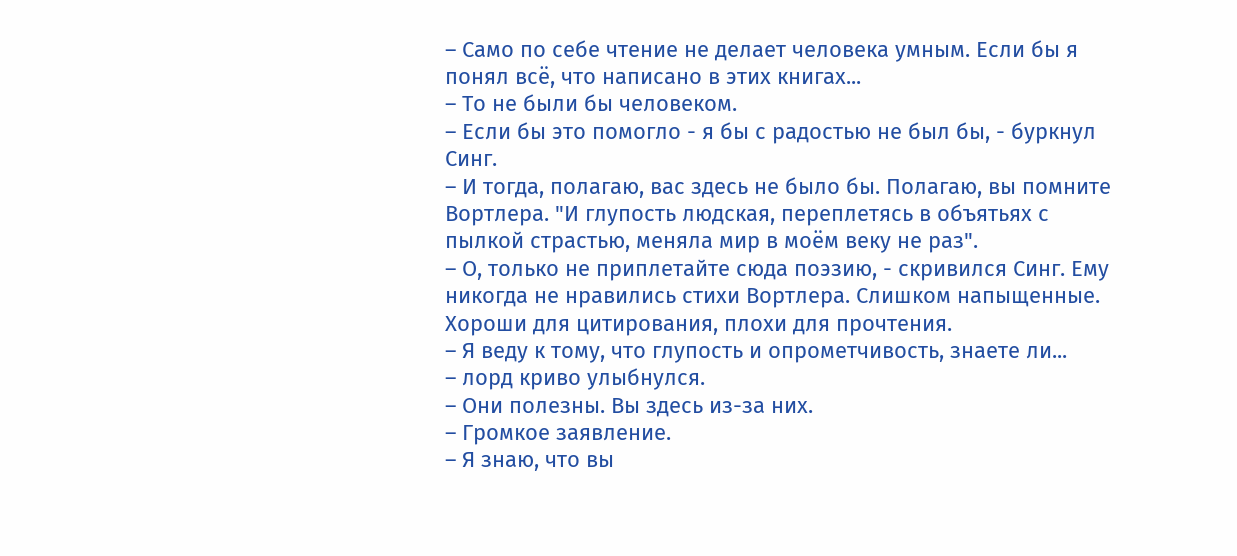– Само по себе чтение не делает человека умным. Если бы я понял всё, что написано в этих книгах...
– То не были бы человеком.
– Если бы это помогло - я бы с радостью не был бы, - буркнул Синг.
– И тогда, полагаю, вас здесь не было бы. Полагаю, вы помните Вортлера. "И глупость людская, переплетясь в объятьях с пылкой страстью, меняла мир в моём веку не раз".
– О, только не приплетайте сюда поэзию, - скривился Синг. Ему никогда не нравились стихи Вортлера. Слишком напыщенные. Хороши для цитирования, плохи для прочтения.
– Я веду к тому, что глупость и опрометчивость, знаете ли...
– лорд криво улыбнулся.
– Они полезны. Вы здесь из-за них.
– Громкое заявление.
– Я знаю, что вы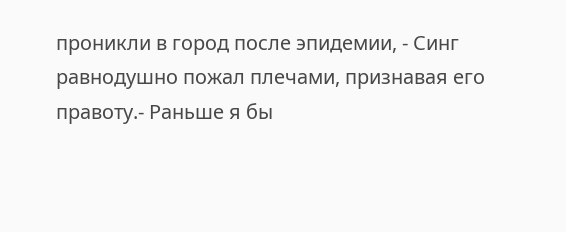проникли в город после эпидемии, - Синг равнодушно пожал плечами, признавая его правоту.- Раньше я бы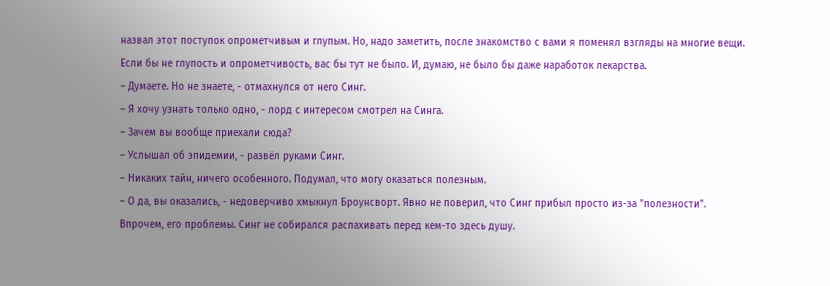назвал этот поступок опрометчивым и глупым. Но, надо заметить, после знакомство с вами я поменял взгляды на многие вещи. Если бы не глупость и опрометчивость, вас бы тут не было. И, думаю, не было бы даже наработок лекарства.
– Думаете. Но не знаете, - отмахнулся от него Синг.
– Я хочу узнать только одно, - лорд с интересом смотрел на Синга.
– Зачем вы вообще приехали сюда?
– Услышал об эпидемии, - развёл руками Синг.
– Никаких тайн, ничего особенного. Подумал, что могу оказаться полезным.
– О да, вы оказались, - недоверчиво хмыкнул Броунсворт. Явно не поверил, что Синг прибыл просто из-за "полезности". Впрочем, его проблемы. Синг не собирался распахивать перед кем-то здесь душу.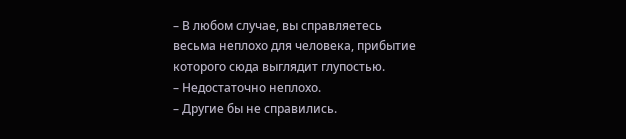– В любом случае, вы справляетесь весьма неплохо для человека, прибытие которого сюда выглядит глупостью.
– Недостаточно неплохо.
– Другие бы не справились.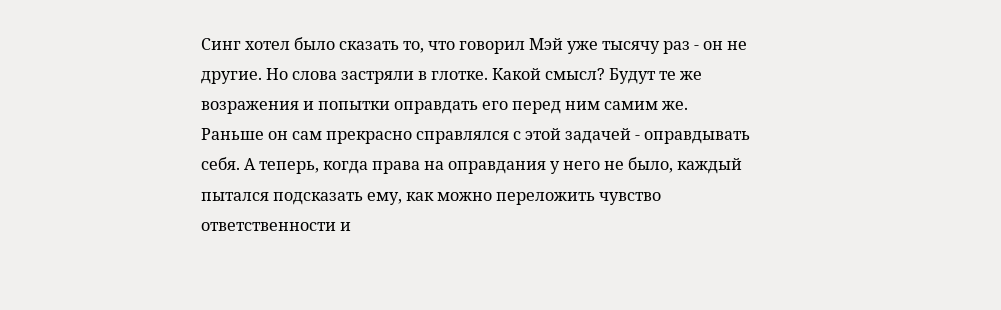Синг хотел было сказать то, что говорил Мэй уже тысячу раз - он не другие. Но слова застряли в глотке. Какой смысл? Будут те же возражения и попытки оправдать его перед ним самим же.
Раньше он сам прекрасно справлялся с этой задачей - оправдывать себя. А теперь, когда права на оправдания у него не было, каждый пытался подсказать ему, как можно переложить чувство ответственности и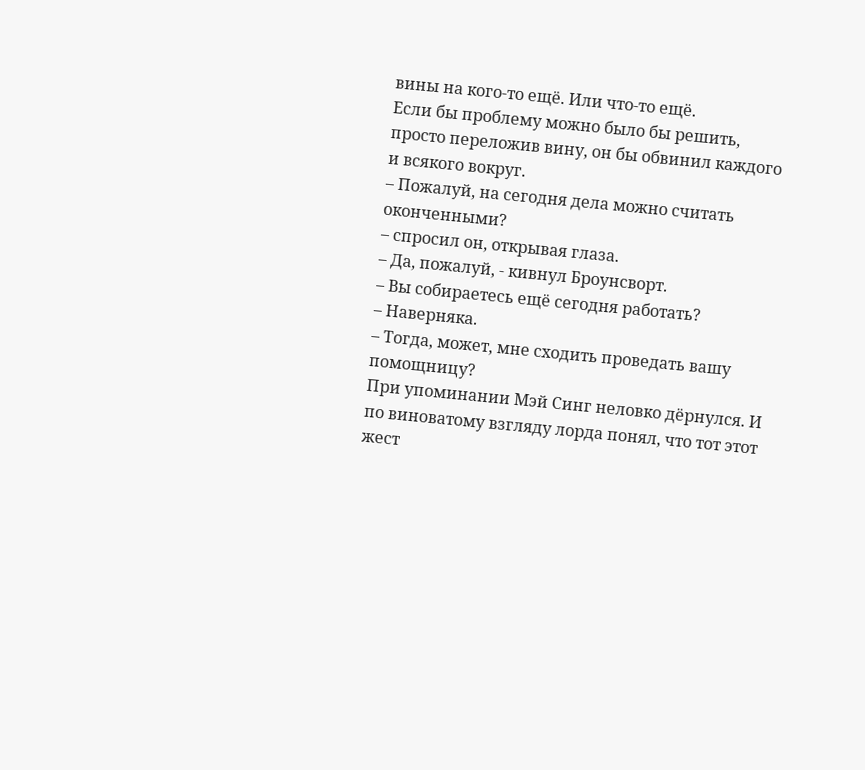вины на кого-то ещё. Или что-то ещё.
Если бы проблему можно было бы решить, просто переложив вину, он бы обвинил каждого и всякого вокруг.
– Пожалуй, на сегодня дела можно считать оконченными?
– спросил он, открывая глаза.
– Да, пожалуй, - кивнул Броунсворт.
– Вы собираетесь ещё сегодня работать?
– Наверняка.
– Тогда, может, мне сходить проведать вашу помощницу?
При упоминании Мэй Синг неловко дёрнулся. И по виноватому взгляду лорда понял, что тот этот жест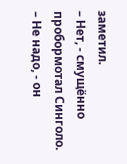заметил.
– Нет, - смущённо пробормотал Синголо.
– Не надо, - он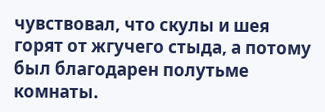чувствовал, что скулы и шея горят от жгучего стыда, а потому был благодарен полутьме комнаты.